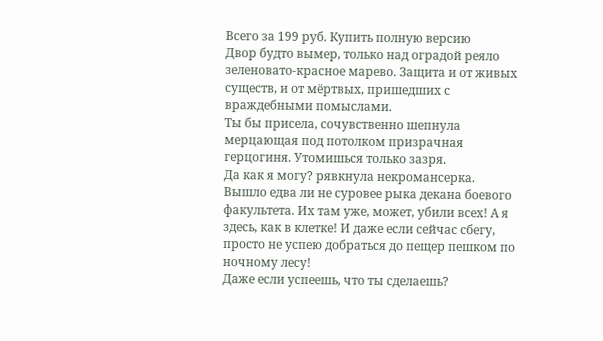Всего за 199 руб. Купить полную версию
Двор будто вымер, только над оградой реяло зеленовато-красное марево. Защита и от живых существ, и от мёртвых, пришедших с враждебными помыслами.
Ты бы присела, сочувственно шепнула мерцающая под потолком призрачная герцогиня. Утомишься только зазря.
Да как я могу? рявкнула некромансерка. Вышло едва ли не суровее рыка декана боевого факультета. Их там уже, может, убили всех! А я здесь, как в клетке! И даже если сейчас сбегу, просто не успею добраться до пещер пешком по ночному лесу!
Даже если успеешь, что ты сделаешь?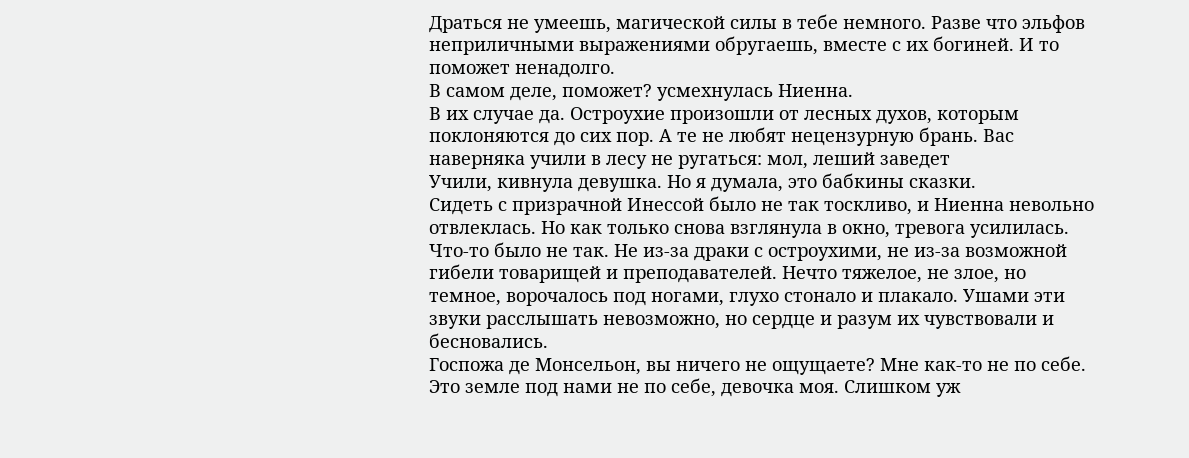Драться не умеешь, магической силы в тебе немного. Разве что эльфов неприличными выражениями обругаешь, вместе с их богиней. И то поможет ненадолго.
В самом деле, поможет? усмехнулась Ниенна.
В их случае да. Остроухие произошли от лесных духов, которым поклоняются до сих пор. А те не любят нецензурную брань. Вас наверняка учили в лесу не ругаться: мол, леший заведет
Учили, кивнула девушка. Но я думала, это бабкины сказки.
Сидеть с призрачной Инессой было не так тоскливо, и Ниенна невольно отвлеклась. Но как только снова взглянула в окно, тревога усилилась.
Что-то было не так. Не из-за драки с остроухими, не из-за возможной гибели товарищей и преподавателей. Нечто тяжелое, не злое, но темное, ворочалось под ногами, глухо стонало и плакало. Ушами эти звуки расслышать невозможно, но сердце и разум их чувствовали и бесновались.
Госпожа де Монсельон, вы ничего не ощущаете? Мне как-то не по себе.
Это земле под нами не по себе, девочка моя. Слишком уж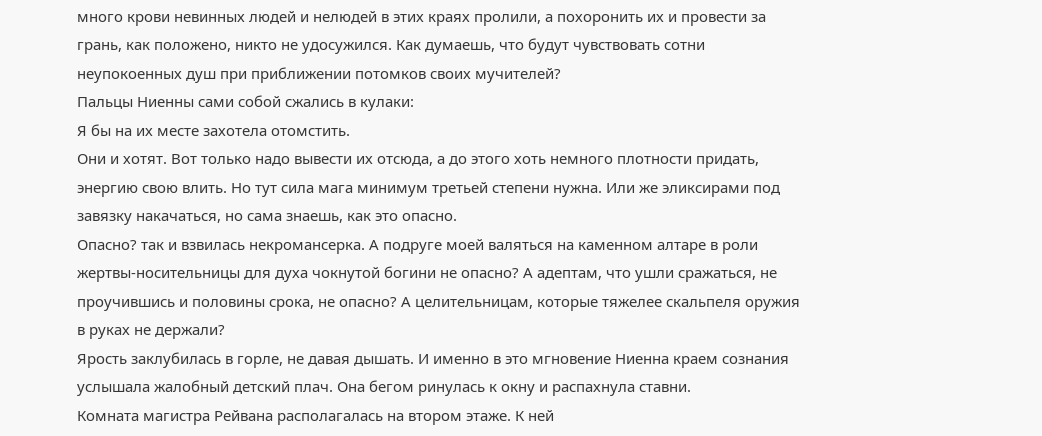много крови невинных людей и нелюдей в этих краях пролили, а похоронить их и провести за грань, как положено, никто не удосужился. Как думаешь, что будут чувствовать сотни неупокоенных душ при приближении потомков своих мучителей?
Пальцы Ниенны сами собой сжались в кулаки:
Я бы на их месте захотела отомстить.
Они и хотят. Вот только надо вывести их отсюда, а до этого хоть немного плотности придать, энергию свою влить. Но тут сила мага минимум третьей степени нужна. Или же эликсирами под завязку накачаться, но сама знаешь, как это опасно.
Опасно? так и взвилась некромансерка. А подруге моей валяться на каменном алтаре в роли жертвы-носительницы для духа чокнутой богини не опасно? А адептам, что ушли сражаться, не проучившись и половины срока, не опасно? А целительницам, которые тяжелее скальпеля оружия в руках не держали?
Ярость заклубилась в горле, не давая дышать. И именно в это мгновение Ниенна краем сознания услышала жалобный детский плач. Она бегом ринулась к окну и распахнула ставни.
Комната магистра Рейвана располагалась на втором этаже. К ней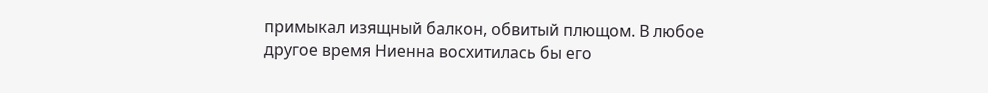примыкал изящный балкон, обвитый плющом. В любое другое время Ниенна восхитилась бы его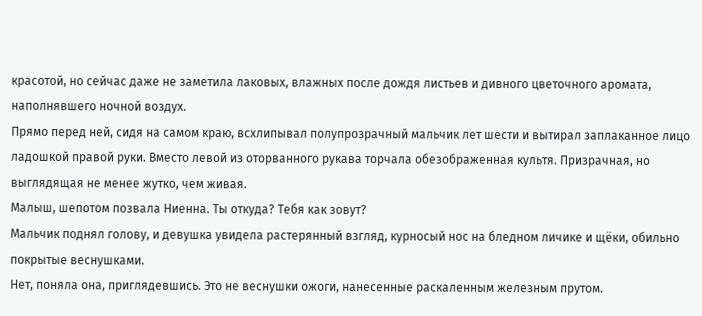красотой, но сейчас даже не заметила лаковых, влажных после дождя листьев и дивного цветочного аромата, наполнявшего ночной воздух.
Прямо перед ней, сидя на самом краю, всхлипывал полупрозрачный мальчик лет шести и вытирал заплаканное лицо ладошкой правой руки. Вместо левой из оторванного рукава торчала обезображенная культя. Призрачная, но выглядящая не менее жутко, чем живая.
Малыш, шепотом позвала Ниенна. Ты откуда? Тебя как зовут?
Мальчик поднял голову, и девушка увидела растерянный взгляд, курносый нос на бледном личике и щёки, обильно покрытые веснушками.
Нет, поняла она, приглядевшись. Это не веснушки ожоги, нанесенные раскаленным железным прутом.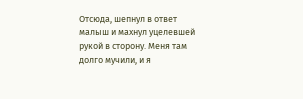Отсюда, шепнул в ответ малыш и махнул уцелевшей рукой в сторону. Меня там долго мучили, и я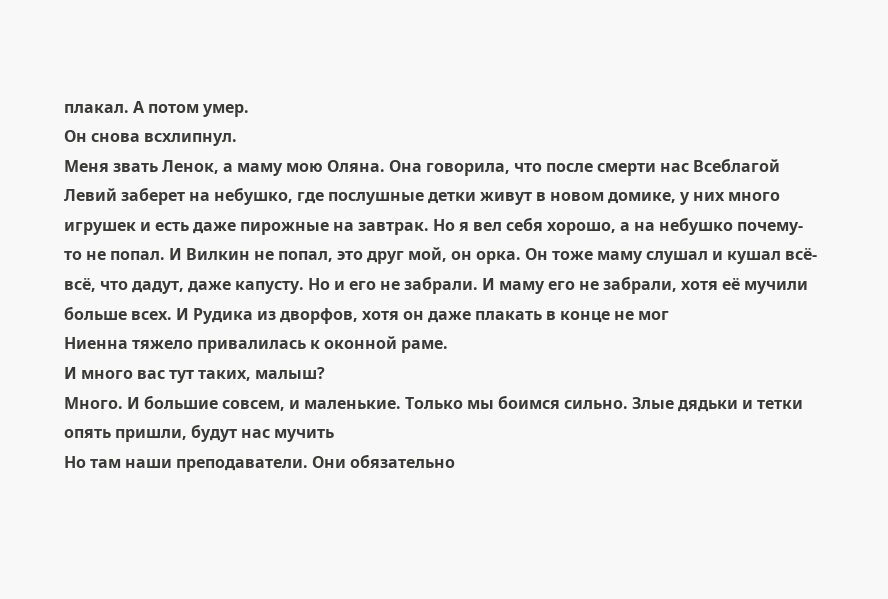плакал. А потом умер.
Он снова всхлипнул.
Меня звать Ленок, а маму мою Оляна. Она говорила, что после смерти нас Всеблагой Левий заберет на небушко, где послушные детки живут в новом домике, у них много игрушек и есть даже пирожные на завтрак. Но я вел себя хорошо, а на небушко почему-то не попал. И Вилкин не попал, это друг мой, он орка. Он тоже маму слушал и кушал всё-всё, что дадут, даже капусту. Но и его не забрали. И маму его не забрали, хотя её мучили больше всех. И Рудика из дворфов, хотя он даже плакать в конце не мог
Ниенна тяжело привалилась к оконной раме.
И много вас тут таких, малыш?
Много. И большие совсем, и маленькие. Только мы боимся сильно. Злые дядьки и тетки опять пришли, будут нас мучить
Но там наши преподаватели. Они обязательно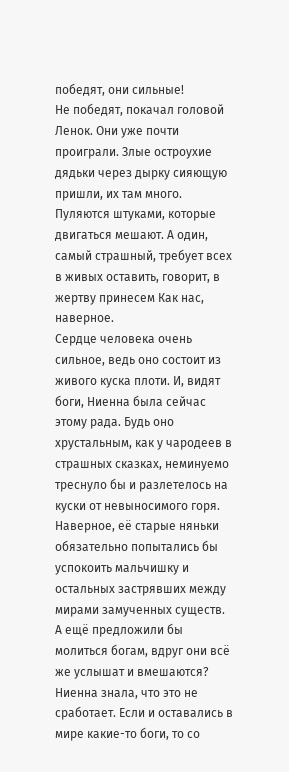победят, они сильные!
Не победят, покачал головой Ленок. Они уже почти проиграли. Злые остроухие дядьки через дырку сияющую пришли, их там много. Пуляются штуками, которые двигаться мешают. А один, самый страшный, требует всех в живых оставить, говорит, в жертву принесем Как нас, наверное.
Сердце человека очень сильное, ведь оно состоит из живого куска плоти. И, видят боги, Ниенна была сейчас этому рада. Будь оно хрустальным, как у чародеев в страшных сказках, неминуемо треснуло бы и разлетелось на куски от невыносимого горя.
Наверное, её старые няньки обязательно попытались бы успокоить мальчишку и остальных застрявших между мирами замученных существ. А ещё предложили бы молиться богам, вдруг они всё же услышат и вмешаются?
Ниенна знала, что это не сработает. Если и оставались в мире какие-то боги, то со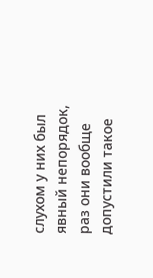слухом у них был явный непорядок, раз они вообще допустили такое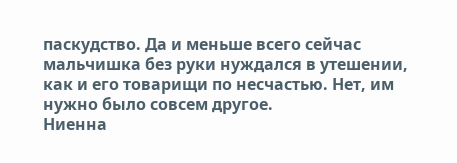паскудство. Да и меньше всего сейчас мальчишка без руки нуждался в утешении, как и его товарищи по несчастью. Нет, им нужно было совсем другое.
Ниенна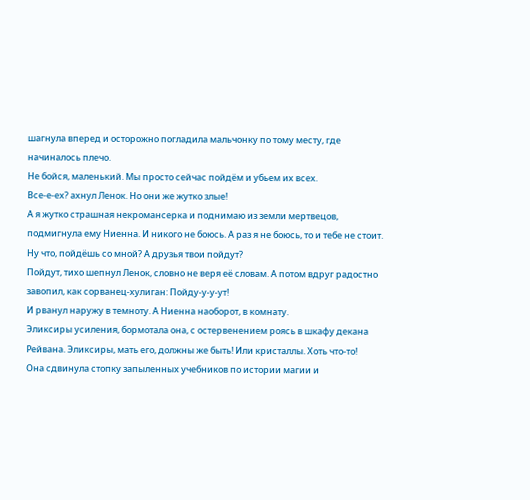шагнула вперед и осторожно погладила мальчонку по тому месту, где начиналось плечо.
Не бойся, маленький. Мы просто сейчас пойдём и убьем их всех.
Все-е-ех? ахнул Ленок. Но они же жутко злые!
А я жутко страшная некромансерка и поднимаю из земли мертвецов, подмигнула ему Ниенна. И никого не боюсь. А раз я не боюсь, то и тебе не стоит. Ну что, пойдёшь со мной? А друзья твои пойдут?
Пойдут, тихо шепнул Ленок, словно не веря её словам. А потом вдруг радостно завопил, как сорванец-хулиган: Пойду-у-у-ут!
И рванул наружу в темноту. А Ниенна наоборот, в комнату.
Эликсиры усиления, бормотала она, с остервенением роясь в шкафу декана Рейвана. Эликсиры, мать его, должны же быть! Или кристаллы. Хоть что-то!
Она сдвинула стопку запыленных учебников по истории магии и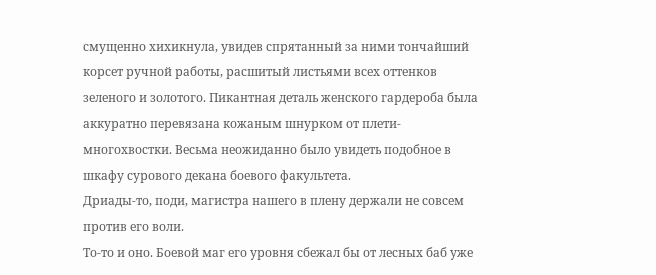смущенно хихикнула, увидев спрятанный за ними тончайший корсет ручной работы, расшитый листьями всех оттенков зеленого и золотого. Пикантная деталь женского гардероба была аккуратно перевязана кожаным шнурком от плети-многохвостки. Весьма неожиданно было увидеть подобное в шкафу сурового декана боевого факультета.
Дриады-то, поди, магистра нашего в плену держали не совсем против его воли.
То-то и оно. Боевой маг его уровня сбежал бы от лесных баб уже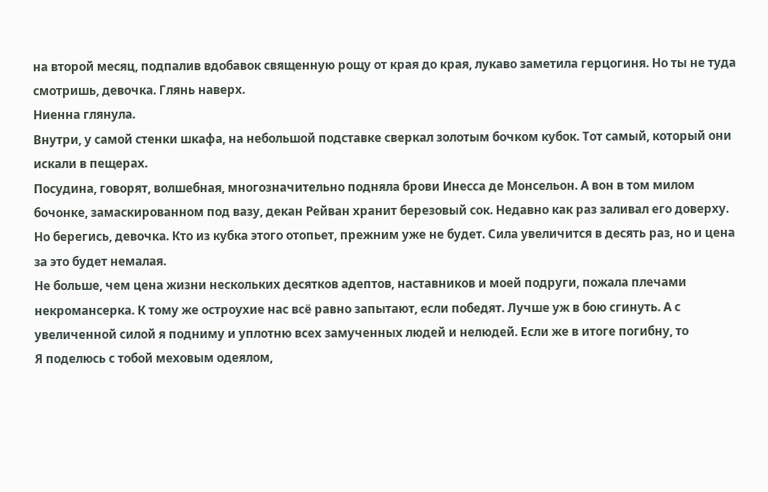на второй месяц, подпалив вдобавок священную рощу от края до края, лукаво заметила герцогиня. Но ты не туда смотришь, девочка. Глянь наверх.
Ниенна глянула.
Внутри, у самой стенки шкафа, на небольшой подставке сверкал золотым бочком кубок. Тот самый, который они искали в пещерах.
Посудина, говорят, волшебная, многозначительно подняла брови Инесса де Монсельон. А вон в том милом бочонке, замаскированном под вазу, декан Рейван хранит березовый сок. Недавно как раз заливал его доверху. Но берегись, девочка. Кто из кубка этого отопьет, прежним уже не будет. Сила увеличится в десять раз, но и цена за это будет немалая.
Не больше, чем цена жизни нескольких десятков адептов, наставников и моей подруги, пожала плечами некромансерка. К тому же остроухие нас всё равно запытают, если победят. Лучше уж в бою сгинуть. А с увеличенной силой я подниму и уплотню всех замученных людей и нелюдей. Если же в итоге погибну, то
Я поделюсь с тобой меховым одеялом,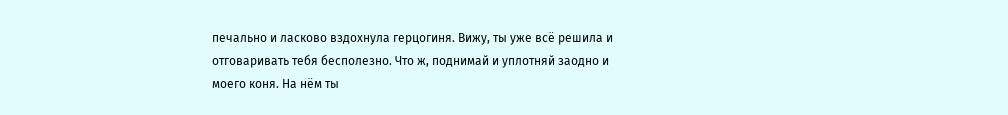печально и ласково вздохнула герцогиня. Вижу, ты уже всё решила и отговаривать тебя бесполезно. Что ж, поднимай и уплотняй заодно и моего коня. На нём ты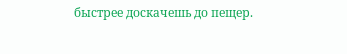быстрее доскачешь до пещер.